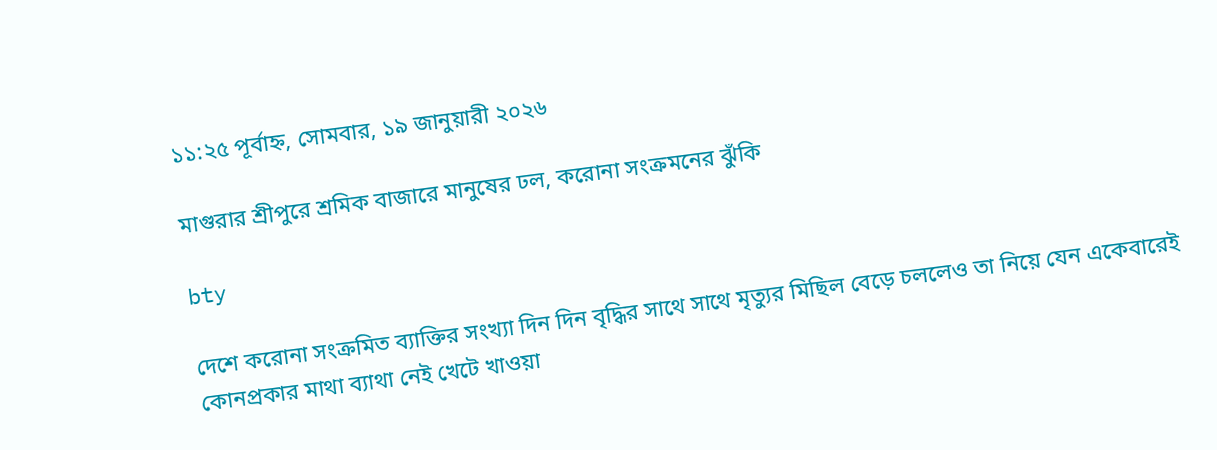১১:২৫ পূর্বাহ্ন, সোমবার, ১৯ জানুয়ারী ২০২৬

মাগুরার শ্রীপুরে শ্রমিক বাজারে মানুষের ঢল, করোনা সংক্রমনের ঝুঁকি

bty

দেশে করোনা সংক্রমিত ব্যাক্তির সংখ্যা দিন দিন বৃদ্ধির সাথে সাথে মৃত্যুর মিছিল বেড়ে চললেও তা নিয়ে যেন একেবারেই কোনপ্রকার মাথা ব্যাথা নেই খেটে খাওয়া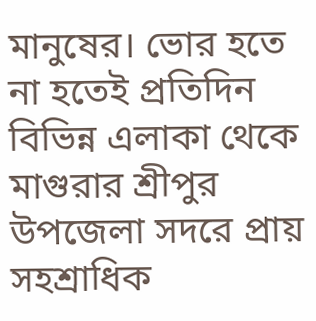মানুষের। ভোর হতে না হতেই প্রতিদিন বিভিন্ন এলাকা থেকে মাগুরার শ্রীপুর উপজেলা সদরে প্রায় সহশ্রাধিক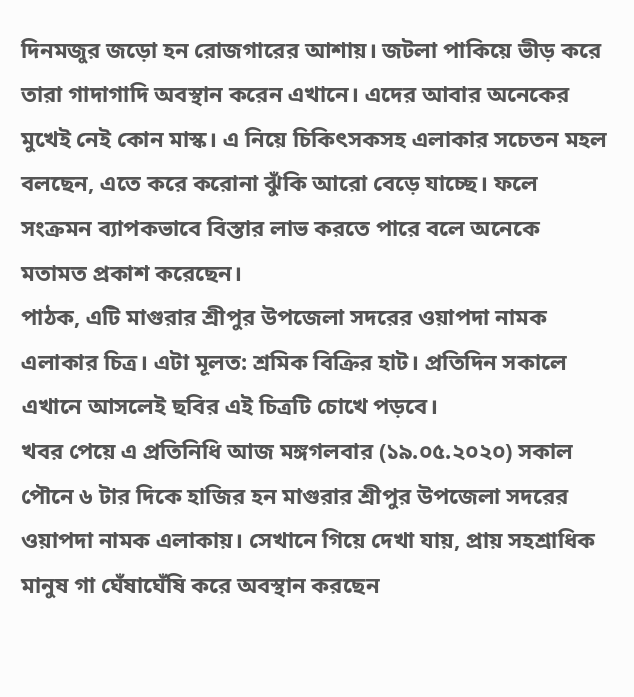দিনমজুর জড়ো হন রোজগারের আশায়। জটলা পাকিয়ে ভীড় করে তারা গাদাগাদি অবস্থান করেন এখানে। এদের আবার অনেকের মুখেই নেই কোন মাস্ক। এ নিয়ে চিকিৎসকসহ এলাকার সচেতন মহল বলছেন, এতে করে করোনা ঝুঁকি আরো বেড়ে যাচ্ছে। ফলে সংক্রমন ব্যাপকভাবে বিস্তার লাভ করতে পারে বলে অনেকে মতামত প্রকাশ করেছেন।
পাঠক, এটি মাগুরার শ্রীপুর উপজেলা সদরের ওয়াপদা নামক এলাকার চিত্র। এটা মূলত: শ্রমিক বিক্রির হাট। প্রতিদিন সকালে এখানে আসলেই ছবির এই চিত্রটি চোখে পড়বে।
খবর পেয়ে এ প্রতিনিধি আজ মঙ্গগলবার (১৯.০৫.২০২০) সকাল পৌনে ৬ টার দিকে হাজির হন মাগুরার শ্রীপুর উপজেলা সদরের ওয়াপদা নামক এলাকায়। সেখানে গিয়ে দেখা যায়, প্রায় সহশ্রাধিক মানুষ গা ঘেঁষাঘেঁষি করে অবস্থান করছেন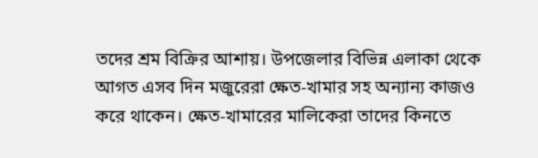তদের শ্রম বিক্রির আশায়। উপজেলার বিভিন্ন এলাকা থেকে আগত এসব দিন মজুরেরা ক্ষেত-খামার সহ অন্যান্য কাজও করে থাকেন। ক্ষেত-খামারের মালিকেরা তাদের কিনতে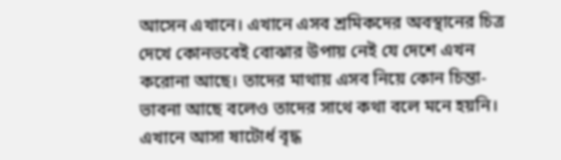আসেন এখানে। এখানে এসব শ্রমিকদের অবস্থানের চিত্র দেখে কোনভবেই বোঝার উপায় নেই যে দেশে এখন করোনা আছে। তাদের মাথায় এসব নিয়ে কোন চিন্তা-ভাবনা আছে বলেও তাদের সাথে কথা বলে মনে হয়নি।
এখানে আসা ষাটোর্ধ বৃদ্ধ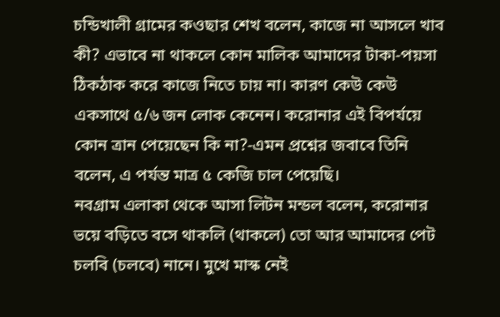চন্ডিখালী গ্রামের কওছার শেখ বলেন, কাজে না আসলে খাব কী? এভাবে না থাকলে কোন মালিক আমাদের টাকা-পয়সা ঠিকঠাক করে কাজে নিতে চায় না। কারণ কেউ কেউ একসাথে ৫/৬ জন লোক কেনেন। করোনার এই বিপর্যয়ে কোন ত্রান পেয়েছেন কি না?-এমন প্রশ্নের জবাবে তিনি বলেন, এ পর্যন্ত মাত্র ৫ কেজি চাল পেয়েছি।
নবগ্রাম এলাকা থেকে আসা লিটন মন্ডল বলেন, করোনার ভয়ে বড়িতে বসে থাকলি (থাকলে) তো আর আমাদের পেট চলবি (চলবে) নানে। মুখে মাস্ক নেই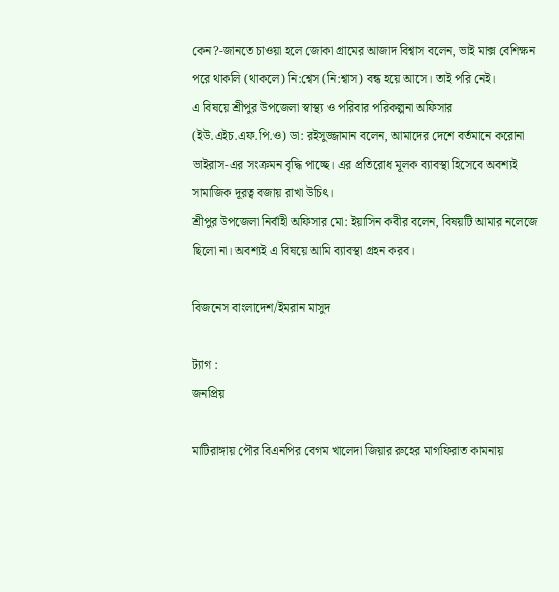কেন?-জানতে চাওয়া হলে জোকা গ্রামের আজাদ বিশ্বাস বলেন, ভাই মাক্স বেশিক্ষন পরে থাকলি (থাকলে) নি:শ্বেস (নি:শ্বাস) বন্ধ হয়ে আসে। তাই পরি নেই।
এ বিষয়ে শ্রীপুর উপজেলা স্বাস্থ্য ও পরিবার পরিকল্পনা অফিসার (ইউ.এইচ.এফ.পি.ও) ডা: রইসুজ্জামান বলেন, আমাদের দেশে বর্তমানে করোনা ভাইরাস-এর সংক্রমন বৃদ্ধি পাচ্ছে। এর প্রতিরোধ মূলক ব্যাবস্থা হিসেবে অবশ্যই সামাজিক দূরত্ব বজায় রাখা উচিৎ।
শ্রীপুর উপজেলা নির্বাহী অফিসার মো: ইয়াসিন কবীর বলেন, বিষয়টি আমার নলেজে ছিলো না। অবশ্যই এ বিষয়ে আমি ব্যাবস্থা গ্রহন করব।

বিজনেস বাংলাদেশ/ইমরান মাসুদ

ট্যাগ :
জনপ্রিয়

মাটিরাঙ্গায় পৌর বিএনপির বেগম খালেদা জিয়ার রুহের মাগফিরাত কামনায়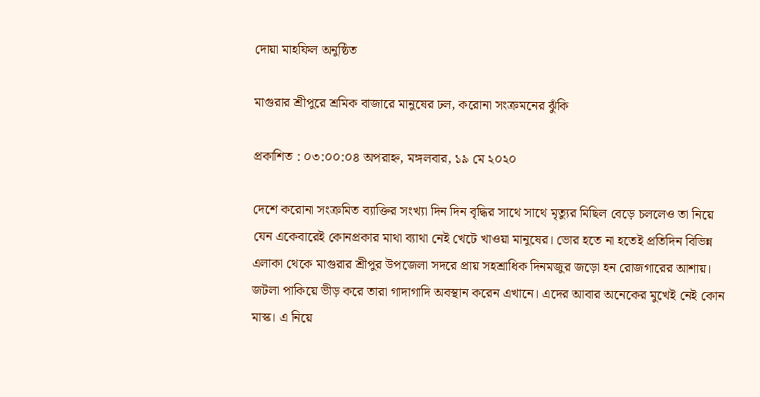দোয়া মাহফিল অনুষ্ঠিত

মাগুরার শ্রীপুরে শ্রমিক বাজারে মানুষের ঢল, করোনা সংক্রমনের ঝুঁকি

প্রকাশিত : ০৩:০০:০৪ অপরাহ্ন, মঙ্গলবার, ১৯ মে ২০২০

দেশে করোনা সংক্রমিত ব্যাক্তির সংখ্যা দিন দিন বৃদ্ধির সাথে সাথে মৃত্যুর মিছিল বেড়ে চললেও তা নিয়ে যেন একেবারেই কোনপ্রকার মাথা ব্যাথা নেই খেটে খাওয়া মানুষের। ভোর হতে না হতেই প্রতিদিন বিভিন্ন এলাকা থেকে মাগুরার শ্রীপুর উপজেলা সদরে প্রায় সহশ্রাধিক দিনমজুর জড়ো হন রোজগারের আশায়। জটলা পাকিয়ে ভীড় করে তারা গাদাগাদি অবস্থান করেন এখানে। এদের আবার অনেকের মুখেই নেই কোন মাস্ক। এ নিয়ে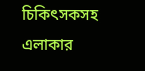চিকিৎসকসহ এলাকার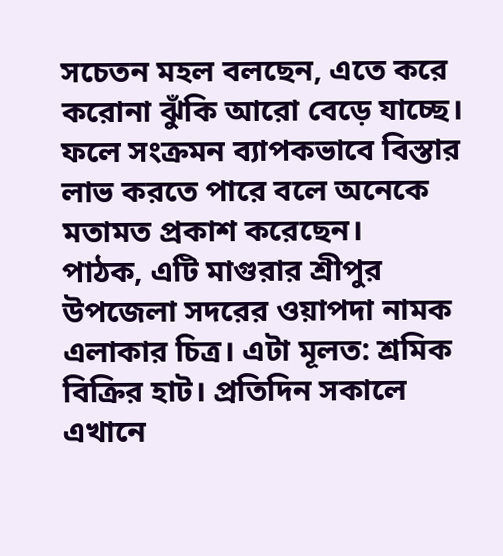সচেতন মহল বলছেন, এতে করে করোনা ঝুঁকি আরো বেড়ে যাচ্ছে। ফলে সংক্রমন ব্যাপকভাবে বিস্তার লাভ করতে পারে বলে অনেকে মতামত প্রকাশ করেছেন।
পাঠক, এটি মাগুরার শ্রীপুর উপজেলা সদরের ওয়াপদা নামক এলাকার চিত্র। এটা মূলত: শ্রমিক বিক্রির হাট। প্রতিদিন সকালে এখানে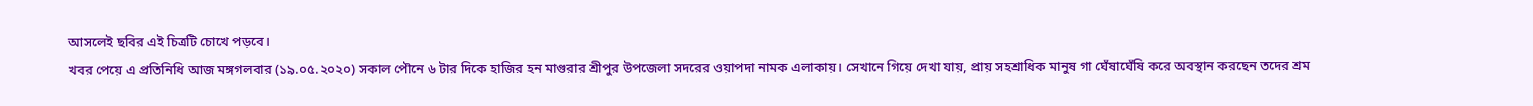আসলেই ছবির এই চিত্রটি চোখে পড়বে।
খবর পেয়ে এ প্রতিনিধি আজ মঙ্গগলবার (১৯.০৫.২০২০) সকাল পৌনে ৬ টার দিকে হাজির হন মাগুরার শ্রীপুর উপজেলা সদরের ওয়াপদা নামক এলাকায়। সেখানে গিয়ে দেখা যায়, প্রায় সহশ্রাধিক মানুষ গা ঘেঁষাঘেঁষি করে অবস্থান করছেন তদের শ্রম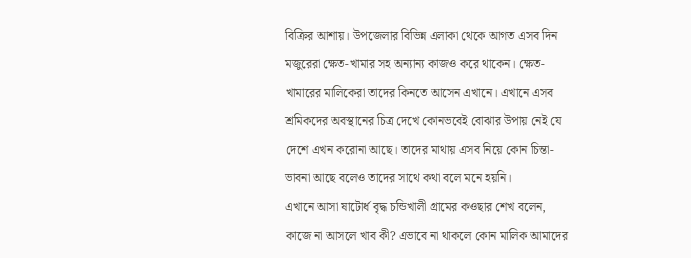বিক্রির আশায়। উপজেলার বিভিন্ন এলাকা থেকে আগত এসব দিন মজুরেরা ক্ষেত-খামার সহ অন্যান্য কাজও করে থাকেন। ক্ষেত-খামারের মালিকেরা তাদের কিনতে আসেন এখানে। এখানে এসব শ্রমিকদের অবস্থানের চিত্র দেখে কোনভবেই বোঝার উপায় নেই যে দেশে এখন করোনা আছে। তাদের মাথায় এসব নিয়ে কোন চিন্তা-ভাবনা আছে বলেও তাদের সাথে কথা বলে মনে হয়নি।
এখানে আসা ষাটোর্ধ বৃদ্ধ চন্ডিখালী গ্রামের কওছার শেখ বলেন, কাজে না আসলে খাব কী? এভাবে না থাকলে কোন মালিক আমাদের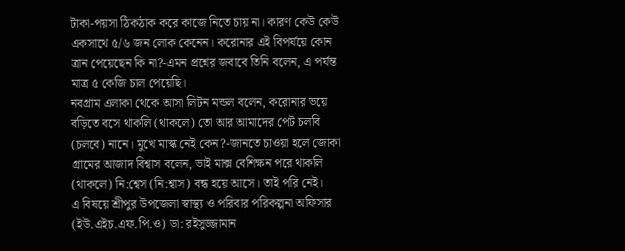টাকা-পয়সা ঠিকঠাক করে কাজে নিতে চায় না। কারণ কেউ কেউ একসাথে ৫/৬ জন লোক কেনেন। করোনার এই বিপর্যয়ে কোন ত্রান পেয়েছেন কি না?-এমন প্রশ্নের জবাবে তিনি বলেন, এ পর্যন্ত মাত্র ৫ কেজি চাল পেয়েছি।
নবগ্রাম এলাকা থেকে আসা লিটন মন্ডল বলেন, করোনার ভয়ে বড়িতে বসে থাকলি (থাকলে) তো আর আমাদের পেট চলবি (চলবে) নানে। মুখে মাস্ক নেই কেন?-জানতে চাওয়া হলে জোকা গ্রামের আজাদ বিশ্বাস বলেন, ভাই মাক্স বেশিক্ষন পরে থাকলি (থাকলে) নি:শ্বেস (নি:শ্বাস) বন্ধ হয়ে আসে। তাই পরি নেই।
এ বিষয়ে শ্রীপুর উপজেলা স্বাস্থ্য ও পরিবার পরিকল্পনা অফিসার (ইউ.এইচ.এফ.পি.ও) ডা: রইসুজ্জামান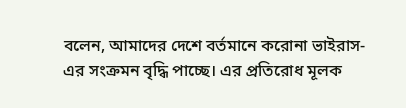বলেন, আমাদের দেশে বর্তমানে করোনা ভাইরাস-এর সংক্রমন বৃদ্ধি পাচ্ছে। এর প্রতিরোধ মূলক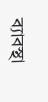ব্যাবস্থা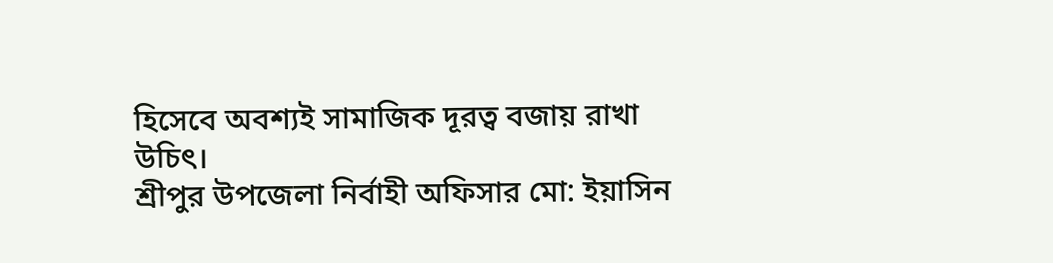হিসেবে অবশ্যই সামাজিক দূরত্ব বজায় রাখা উচিৎ।
শ্রীপুর উপজেলা নির্বাহী অফিসার মো: ইয়াসিন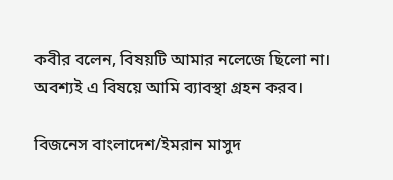কবীর বলেন, বিষয়টি আমার নলেজে ছিলো না। অবশ্যই এ বিষয়ে আমি ব্যাবস্থা গ্রহন করব।

বিজনেস বাংলাদেশ/ইমরান মাসুদ